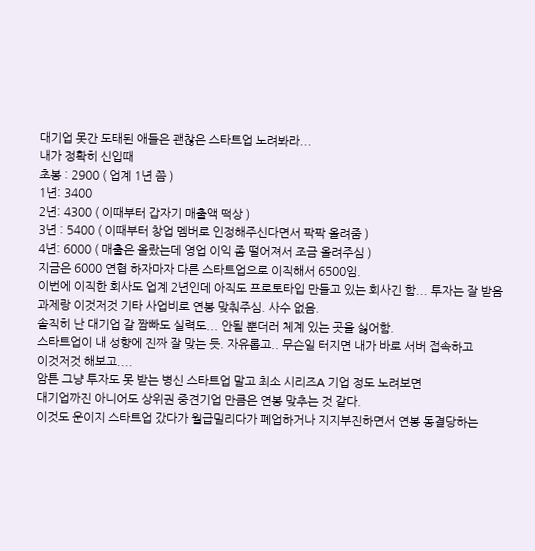대기업 못간 도태된 애들은 괜찮은 스타트업 노려봐라...
내가 정확히 신입때
초봉 : 2900 ( 업계 1년 쯤 )
1년: 3400
2년: 4300 ( 이때부터 갑자기 매출액 떡상 )
3년 : 5400 ( 이때부터 창업 멤버로 인정해주신다면서 팍팍 올려줌 )
4년: 6000 ( 매출은 올랐는데 영업 이익 좀 떨어져서 조금 올려주심 )
지금은 6000 연협 하자마자 다른 스타트업으로 이직해서 6500임.
이번에 이직한 회사도 업계 2년인데 아직도 프로토타입 만들고 있는 회사긴 함... 투자는 잘 받음
과제랑 이것저것 기타 사업비로 연봉 맞춰주심. 사수 없음.
솔직히 난 대기업 갈 짬빠도 실력도... 안될 뿐더러 체계 있는 곳을 싫어함.
스타트업이 내 성향에 진짜 잘 맞는 듯. 자유롭고.. 무슨일 터지면 내가 바로 서버 접속하고
이것저것 해보고....
암튼 그냥 투자도 못 받는 병신 스타트업 말고 최소 시리즈A 기업 정도 노려보면
대기업까진 아니어도 상위권 중견기업 만큼은 연봉 맞추는 것 같다.
이것도 운이지 스타트업 갔다가 월급밀리다가 폐업하거나 지지부진하면서 연봉 동결당하는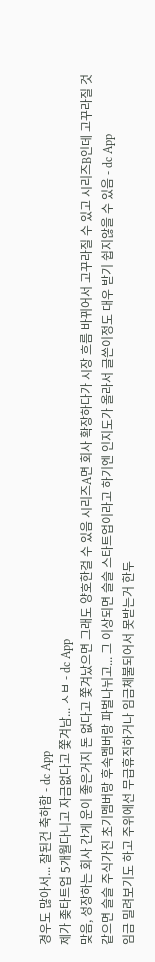경우도 많아서... 잘된건 축하함 - dc App
제가 좆타트업 5개월다니고 자금없다고 쫓겨남... ㅅㅂ - dc App
맞음, 성장하는 회사 간게 운이 좋은거지 돈 없다고 쫓겨났으면 그래도 양호한걸 수 있음 시리즈A면 회사 확장하다가 시장 흐름 바뀌어서 고꾸라질 수 있고 시리즈B인데 고꾸라질 것 같으면 슬슬 주식가진 초기멤버랑 후속멤버랑 파벌나뉘고... 그 이상되면 슬슬 스타트업이라고 하기엔 인지도가 올라서 글쓴이정도 대우 받기 쉽지않을 수 있음 - dc App
임금 밀려보기도 하고 주위에선 무급휴직하거나 임금체불되어서 못받는거 한두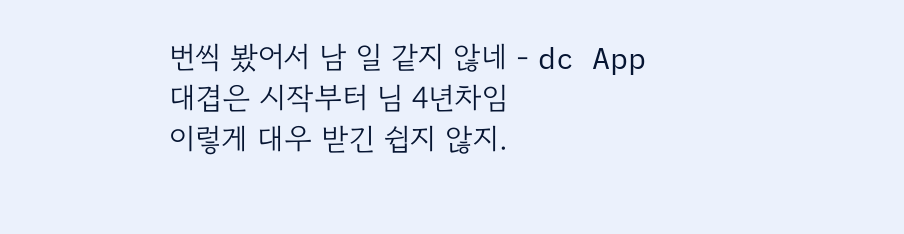번씩 봤어서 남 일 같지 않네 - dc App
대겹은 시작부터 님 4년차임
이렇게 대우 받긴 쉽지 않지.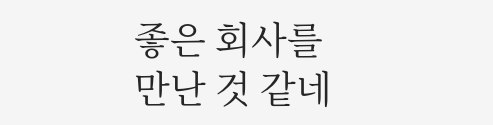좋은 회사를 만난 것 같네